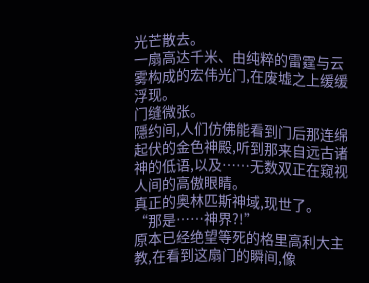光芒散去。
一扇高达千米、由纯粹的雷霆与云雾构成的宏伟光门,在废墟之上缓缓浮现。
门缝微张。
隱约间,人们仿佛能看到门后那连绵起伏的金色神殿,听到那来自远古诸神的低语,以及……无数双正在窥视人间的高傲眼睛。
真正的奥林匹斯神域,现世了。
“那是……神界?!”
原本已经绝望等死的格里高利大主教,在看到这扇门的瞬间,像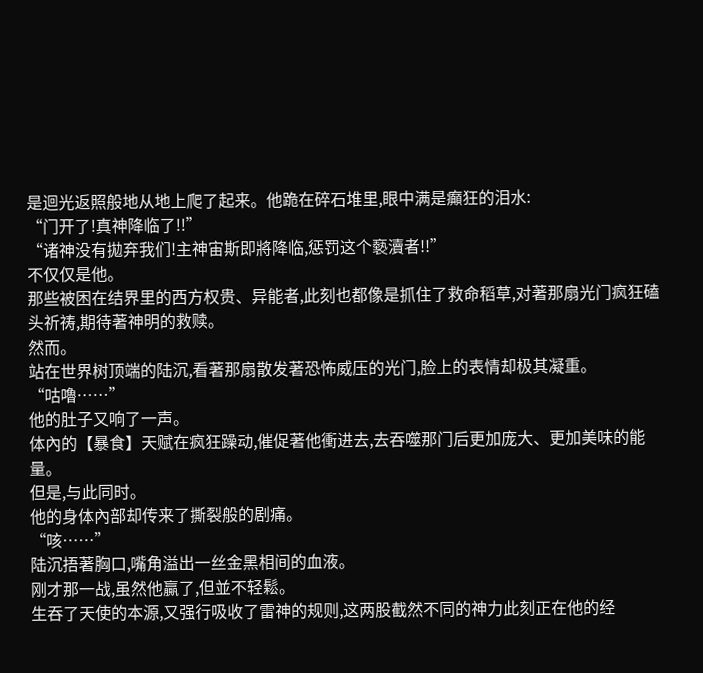是迴光返照般地从地上爬了起来。他跪在碎石堆里,眼中满是癲狂的泪水:
“门开了!真神降临了!!”
“诸神没有拋弃我们!主神宙斯即將降临,惩罚这个褻瀆者!!”
不仅仅是他。
那些被困在结界里的西方权贵、异能者,此刻也都像是抓住了救命稻草,对著那扇光门疯狂磕头祈祷,期待著神明的救赎。
然而。
站在世界树顶端的陆沉,看著那扇散发著恐怖威压的光门,脸上的表情却极其凝重。
“咕嚕……”
他的肚子又响了一声。
体內的【暴食】天赋在疯狂躁动,催促著他衝进去,去吞噬那门后更加庞大、更加美味的能量。
但是,与此同时。
他的身体內部却传来了撕裂般的剧痛。
“咳……”
陆沉捂著胸口,嘴角溢出一丝金黑相间的血液。
刚才那一战,虽然他贏了,但並不轻鬆。
生吞了天使的本源,又强行吸收了雷神的规则,这两股截然不同的神力此刻正在他的经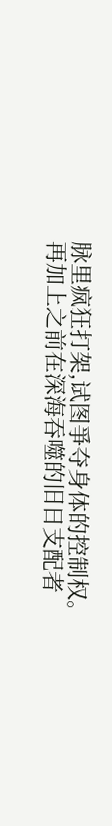脉里疯狂打架,试图爭夺身体的控制权。
再加上之前在深海吞噬的旧日支配者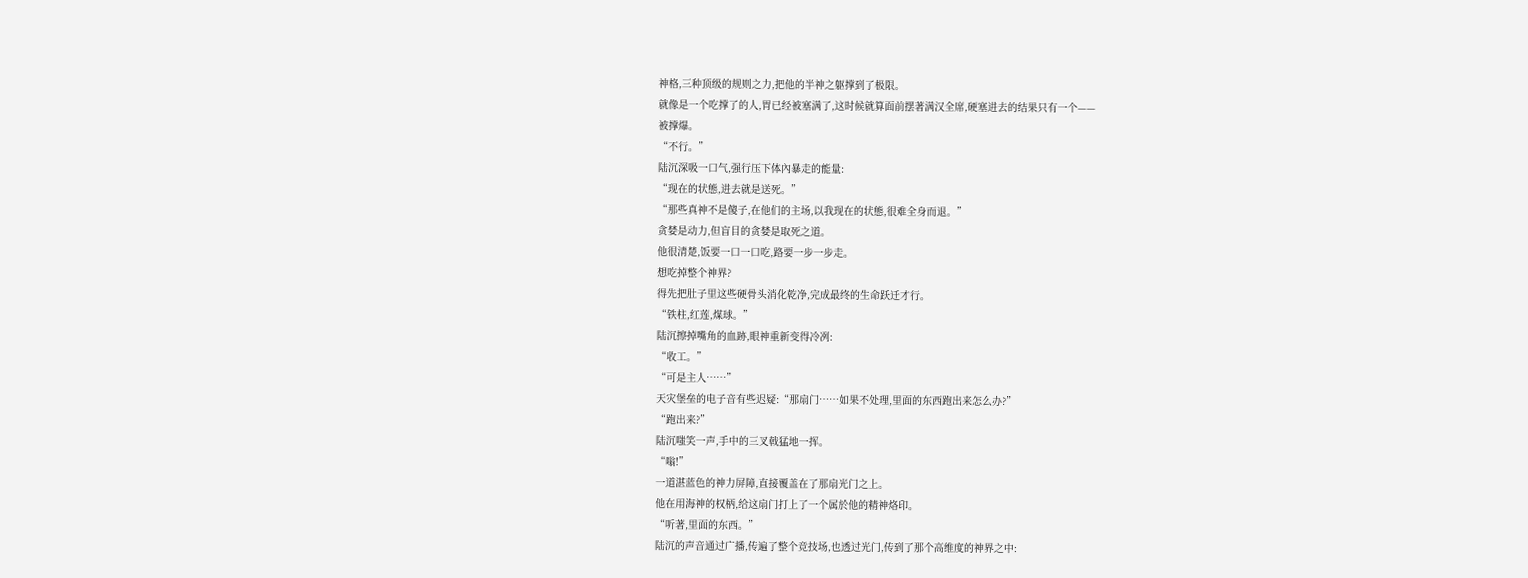神格,三种顶级的规则之力,把他的半神之躯撑到了极限。
就像是一个吃撑了的人,胃已经被塞满了,这时候就算面前摆著满汉全席,硬塞进去的结果只有一个——
被撑爆。
“不行。”
陆沉深吸一口气,强行压下体內暴走的能量:
“现在的状態,进去就是送死。”
“那些真神不是傻子,在他们的主场,以我现在的状態,很难全身而退。”
贪婪是动力,但盲目的贪婪是取死之道。
他很清楚,饭要一口一口吃,路要一步一步走。
想吃掉整个神界?
得先把肚子里这些硬骨头消化乾净,完成最终的生命跃迁才行。
“铁柱,红莲,煤球。”
陆沉擦掉嘴角的血跡,眼神重新变得冷冽:
“收工。”
“可是主人……”
天灾堡垒的电子音有些迟疑:“那扇门……如果不处理,里面的东西跑出来怎么办?”
“跑出来?”
陆沉嗤笑一声,手中的三叉戟猛地一挥。
“嗡!”
一道湛蓝色的神力屏障,直接覆盖在了那扇光门之上。
他在用海神的权柄,给这扇门打上了一个属於他的精神烙印。
“听著,里面的东西。”
陆沉的声音通过广播,传遍了整个竞技场,也透过光门,传到了那个高维度的神界之中: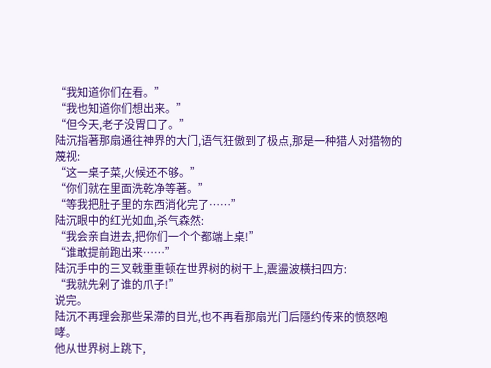“我知道你们在看。”
“我也知道你们想出来。”
“但今天,老子没胃口了。”
陆沉指著那扇通往神界的大门,语气狂傲到了极点,那是一种猎人对猎物的蔑视:
“这一桌子菜,火候还不够。”
“你们就在里面洗乾净等著。”
“等我把肚子里的东西消化完了……”
陆沉眼中的红光如血,杀气森然:
“我会亲自进去,把你们一个个都端上桌!”
“谁敢提前跑出来……”
陆沉手中的三叉戟重重顿在世界树的树干上,震盪波横扫四方:
“我就先剁了谁的爪子!”
说完。
陆沉不再理会那些呆滯的目光,也不再看那扇光门后隱约传来的愤怒咆哮。
他从世界树上跳下,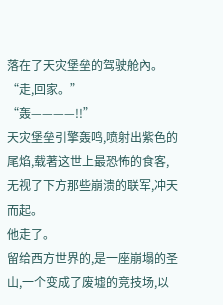落在了天灾堡垒的驾驶舱內。
“走,回家。”
“轰————!!”
天灾堡垒引擎轰鸣,喷射出紫色的尾焰,载著这世上最恐怖的食客,无视了下方那些崩溃的联军,冲天而起。
他走了。
留给西方世界的,是一座崩塌的圣山,一个变成了废墟的竞技场,以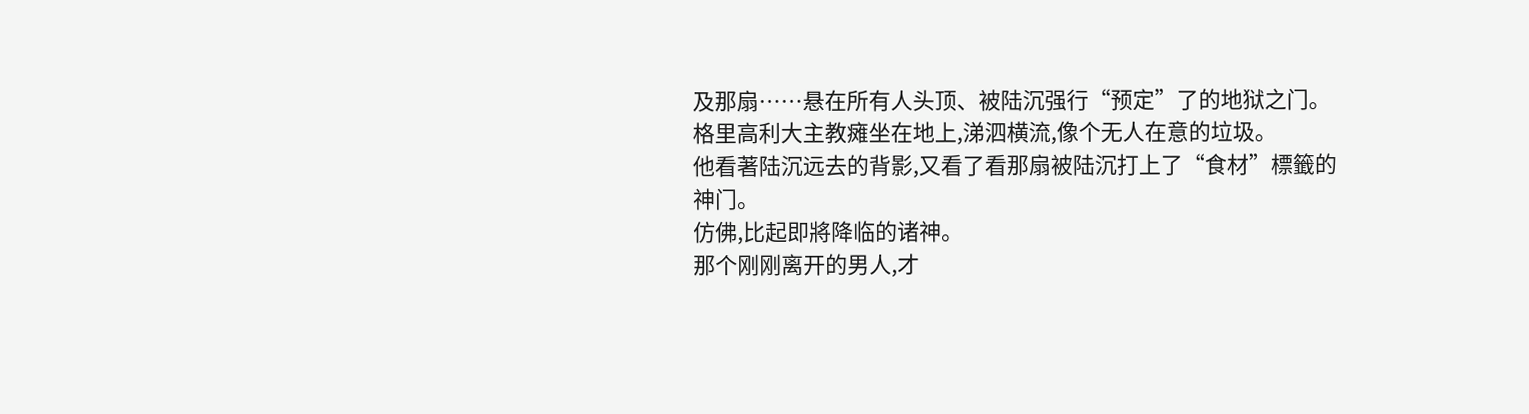及那扇……悬在所有人头顶、被陆沉强行“预定”了的地狱之门。
格里高利大主教瘫坐在地上,涕泗横流,像个无人在意的垃圾。
他看著陆沉远去的背影,又看了看那扇被陆沉打上了“食材”標籤的神门。
仿佛,比起即將降临的诸神。
那个刚刚离开的男人,才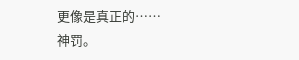更像是真正的……
神罚。